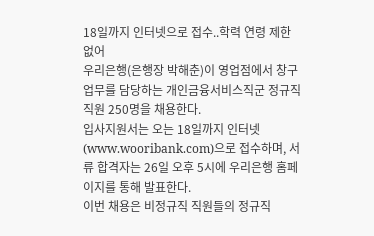18일까지 인터넷으로 접수..학력 연령 제한 없어
우리은행(은행장 박해춘)이 영업점에서 창구 업무를 담당하는 개인금융서비스직군 정규직 직원 250명을 채용한다.
입사지원서는 오는 18일까지 인터넷(www.wooribank.com)으로 접수하며, 서류 합격자는 26일 오후 5시에 우리은행 홈페이지를 통해 발표한다.
이번 채용은 비정규직 직원들의 정규직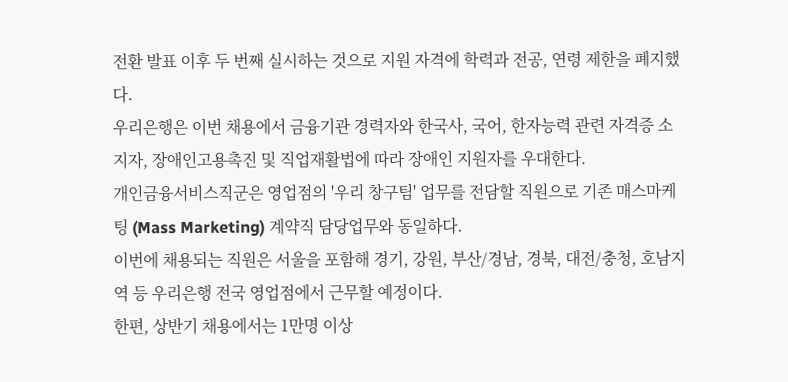전환 발표 이후 두 번째 실시하는 것으로 지원 자격에 학력과 전공, 연령 제한을 폐지했다.
우리은행은 이번 채용에서 금융기관 경력자와 한국사, 국어, 한자능력 관련 자격증 소지자, 장애인고용촉진 및 직업재활법에 따라 장애인 지원자를 우대한다.
개인금융서비스직군은 영업점의 '우리 창구팀' 업무를 전담할 직원으로 기존 매스마케팅 (Mass Marketing) 계약직 담당업무와 동일하다.
이번에 채용되는 직원은 서울을 포함해 경기, 강원, 부산/경남, 경북, 대전/충청, 호남지역 등 우리은행 전국 영업점에서 근무할 예정이다.
한편, 상반기 채용에서는 1만명 이상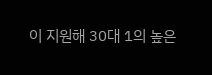이 지원해 30대 1의 높은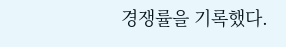경쟁률을 기록했다.